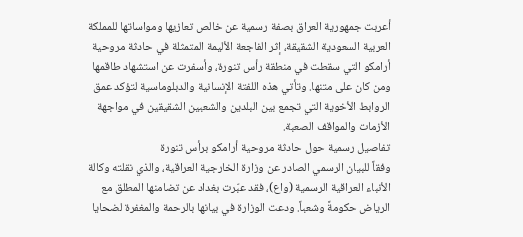أعربت جمهورية العراق بصفة رسمية عن خالص تعازيها ومواساتها للمملكة العربية السعودية الشقيقة، إثر الفاجعة الأليمة المتمثلة في حادثة مروحية أرامكو التي سقطت في منطقة رأس تنورة، وأسفرت عن استشهاد طاقمها ومن كان على متنها. وتأتي هذه اللفتة الإنسانية والدبلوماسية لتؤكد عمق الروابط الأخوية التي تجمع بين البلدين والشعبين الشقيقين في مواجهة الأزمات والمواقف الصعبة.
تفاصيل رسمية حول حادثة مروحية أرامكو برأس تنورة
وفقاً للبيان الرسمي الصادر عن وزارة الخارجية العراقية، والذي نقلته وكالة الأنباء العراقية الرسمية (واع)، فقد عبّرت بغداد عن تضامنها المطلق مع الرياض حكومةً وشعباً. ودعت الوزارة في بيانها بالرحمة والمغفرة لضحايا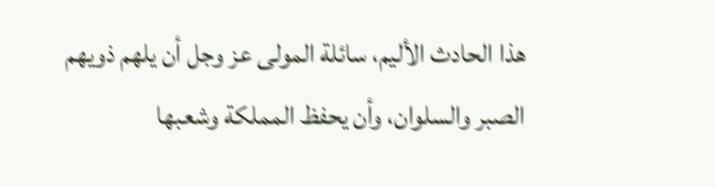هذا الحادث الأليم، سائلة المولى عز وجل أن يلهم ذويهم الصبر والسلوان، وأن يحفظ المملكة وشعبها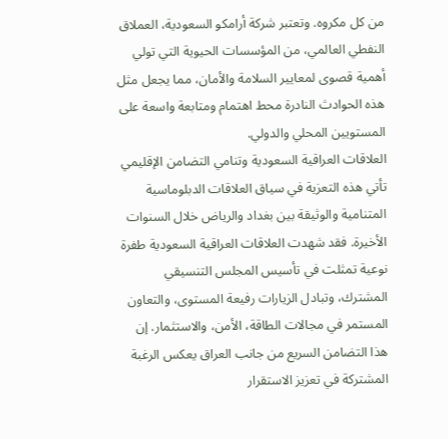من كل مكروه. وتعتبر شركة أرامكو السعودية، العملاق النفطي العالمي، من المؤسسات الحيوية التي تولي أهمية قصوى لمعايير السلامة والأمان، مما يجعل مثل هذه الحوادث النادرة محط اهتمام ومتابعة واسعة على المستويين المحلي والدولي.
العلاقات العراقية السعودية وتنامي التضامن الإقليمي
تأتي هذه التعزية في سياق العلاقات الدبلوماسية المتنامية والوثيقة بين بغداد والرياض خلال السنوات الأخيرة. فقد شهدت العلاقات العراقية السعودية طفرة نوعية تمثلت في تأسيس المجلس التنسيقي المشترك، وتبادل الزيارات رفيعة المستوى، والتعاون المستمر في مجالات الطاقة، الأمن، والاستثمار. إن هذا التضامن السريع من جانب العراق يعكس الرغبة المشتركة في تعزيز الاستقرار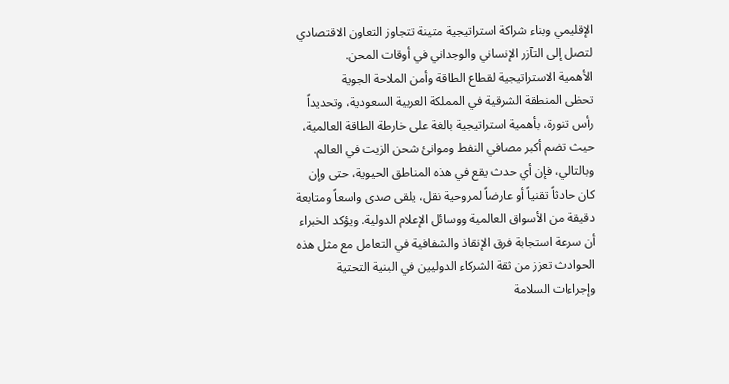الإقليمي وبناء شراكة استراتيجية متينة تتجاوز التعاون الاقتصادي لتصل إلى التآزر الإنساني والوجداني في أوقات المحن.
الأهمية الاستراتيجية لقطاع الطاقة وأمن الملاحة الجوية
تحظى المنطقة الشرقية في المملكة العربية السعودية، وتحديداً رأس تنورة، بأهمية استراتيجية بالغة على خارطة الطاقة العالمية، حيث تضم أكبر مصافي النفط وموانئ شحن الزيت في العالم. وبالتالي، فإن أي حدث يقع في هذه المناطق الحيوية، حتى وإن كان حادثاً تقنياً أو عارضاً لمروحية نقل، يلقى صدى واسعاً ومتابعة دقيقة من الأسواق العالمية ووسائل الإعلام الدولية. ويؤكد الخبراء أن سرعة استجابة فرق الإنقاذ والشفافية في التعامل مع مثل هذه الحوادث تعزز من ثقة الشركاء الدوليين في البنية التحتية وإجراءات السلامة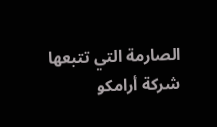الصارمة التي تتبعها شركة أرامكو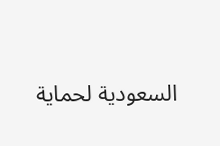السعودية لحماية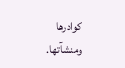كوادرها ومنشآتها.